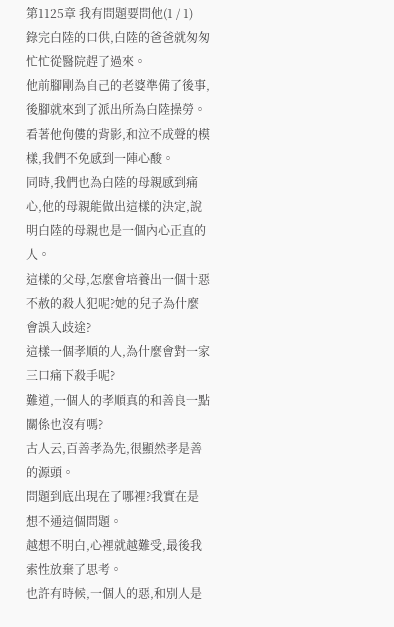第1125章 我有問題要問他(1 / 1)
錄完白陸的口供,白陸的爸爸就匆匆忙忙從醫院趕了過來。
他前腳剛為自己的老婆準備了後事,後腳就來到了派出所為白陸操勞。看著他佝僂的背影,和泣不成聲的模樣,我們不免感到一陣心酸。
同時,我們也為白陸的母親感到痛心,他的母親能做出這樣的決定,說明白陸的母親也是一個內心正直的人。
這樣的父母,怎麼會培養出一個十惡不赦的殺人犯呢?她的兒子為什麼會誤入歧途?
這樣一個孝順的人,為什麼會對一家三口痛下殺手呢?
難道,一個人的孝順真的和善良一點關係也沒有嗎?
古人云,百善孝為先,很顯然孝是善的源頭。
問題到底出現在了哪裡?我實在是想不通這個問題。
越想不明白,心裡就越難受,最後我索性放棄了思考。
也許有時候,一個人的惡,和別人是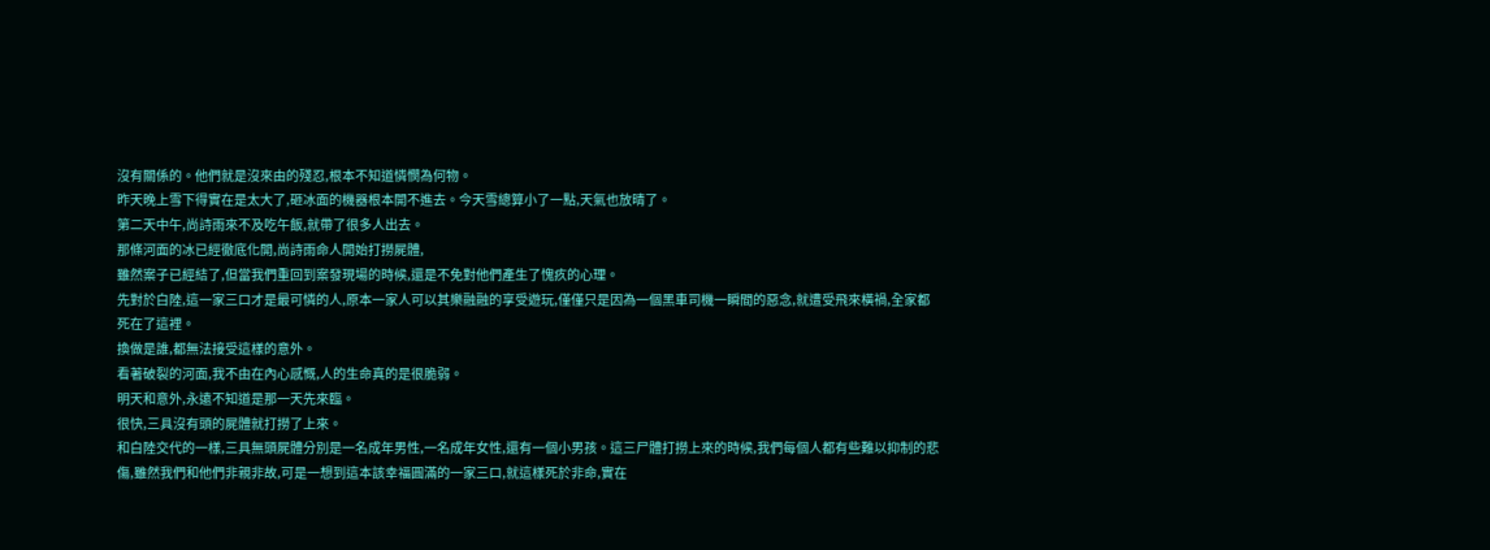沒有關係的。他們就是沒來由的殘忍,根本不知道憐憫為何物。
昨天晚上雪下得實在是太大了,砸冰面的機器根本開不進去。今天雪總算小了一點,天氣也放晴了。
第二天中午,尚詩雨來不及吃午飯,就帶了很多人出去。
那條河面的冰已經徹底化開,尚詩雨命人開始打撈屍體,
雖然案子已經結了,但當我們重回到案發現場的時候,還是不免對他們產生了愧疚的心理。
先對於白陸,這一家三口才是最可憐的人,原本一家人可以其樂融融的享受遊玩,僅僅只是因為一個黑車司機一瞬間的惡念,就遭受飛來橫禍,全家都死在了這裡。
換做是誰,都無法接受這樣的意外。
看著破裂的河面,我不由在內心感慨,人的生命真的是很脆弱。
明天和意外,永遠不知道是那一天先來臨。
很快,三具沒有頭的屍體就打撈了上來。
和白陸交代的一樣,三具無頭屍體分別是一名成年男性,一名成年女性,還有一個小男孩。這三尸體打撈上來的時候,我們每個人都有些難以抑制的悲傷,雖然我們和他們非親非故,可是一想到這本該幸福圓滿的一家三口,就這樣死於非命,實在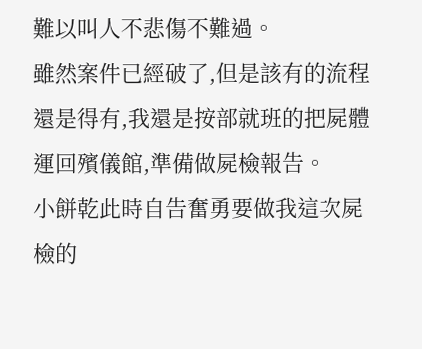難以叫人不悲傷不難過。
雖然案件已經破了,但是該有的流程還是得有,我還是按部就班的把屍體運回殯儀館,準備做屍檢報告。
小餅乾此時自告奮勇要做我這次屍檢的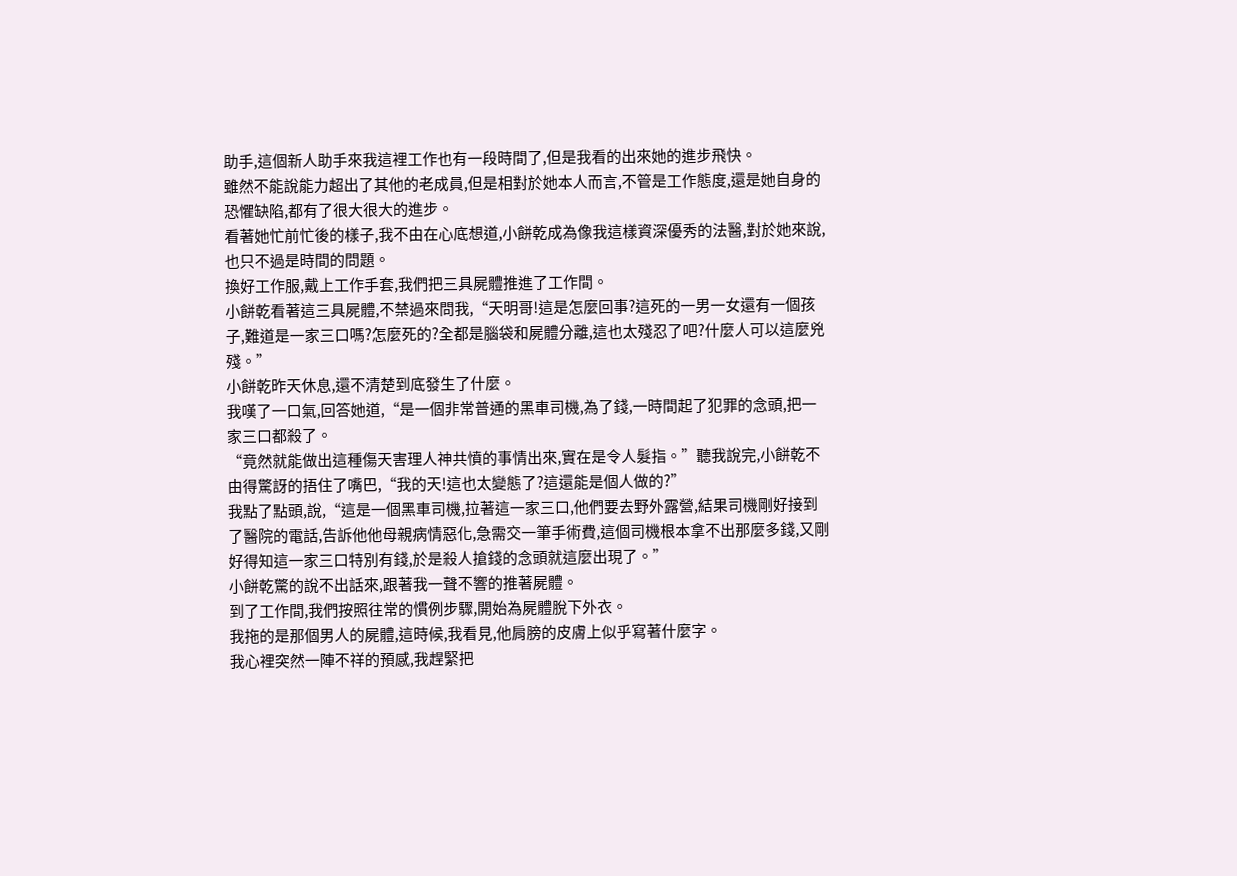助手,這個新人助手來我這裡工作也有一段時間了,但是我看的出來她的進步飛快。
雖然不能說能力超出了其他的老成員,但是相對於她本人而言,不管是工作態度,還是她自身的恐懼缺陷,都有了很大很大的進步。
看著她忙前忙後的樣子,我不由在心底想道,小餅乾成為像我這樣資深優秀的法醫,對於她來說,也只不過是時間的問題。
換好工作服,戴上工作手套,我們把三具屍體推進了工作間。
小餅乾看著這三具屍體,不禁過來問我,“天明哥!這是怎麼回事?這死的一男一女還有一個孩子,難道是一家三口嗎?怎麼死的?全都是腦袋和屍體分離,這也太殘忍了吧?什麼人可以這麼兇殘。”
小餅乾昨天休息,還不清楚到底發生了什麼。
我嘆了一口氣,回答她道,“是一個非常普通的黑車司機,為了錢,一時間起了犯罪的念頭,把一家三口都殺了。
“竟然就能做出這種傷天害理人神共憤的事情出來,實在是令人髮指。”聽我說完,小餅乾不由得驚訝的捂住了嘴巴,“我的天!這也太變態了?這還能是個人做的?”
我點了點頭,說,“這是一個黑車司機,拉著這一家三口,他們要去野外露營,結果司機剛好接到了醫院的電話,告訴他他母親病情惡化,急需交一筆手術費,這個司機根本拿不出那麼多錢,又剛好得知這一家三口特別有錢,於是殺人搶錢的念頭就這麼出現了。”
小餅乾驚的說不出話來,跟著我一聲不響的推著屍體。
到了工作間,我們按照往常的慣例步驟,開始為屍體脫下外衣。
我拖的是那個男人的屍體,這時候,我看見,他肩膀的皮膚上似乎寫著什麼字。
我心裡突然一陣不祥的預感,我趕緊把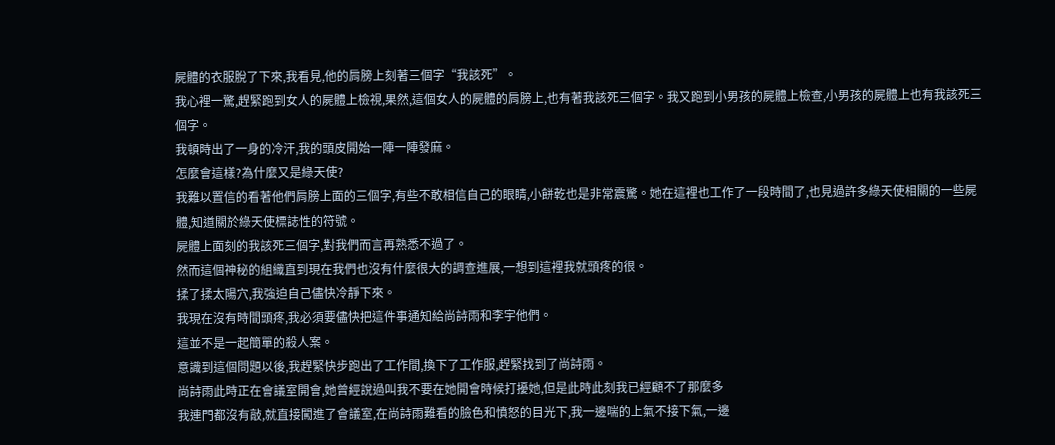屍體的衣服脫了下來,我看見,他的肩膀上刻著三個字“我該死”。
我心裡一驚,趕緊跑到女人的屍體上檢視,果然,這個女人的屍體的肩膀上,也有著我該死三個字。我又跑到小男孩的屍體上檢查,小男孩的屍體上也有我該死三個字。
我頓時出了一身的冷汗,我的頭皮開始一陣一陣發麻。
怎麼會這樣?為什麼又是綠天使?
我難以置信的看著他們肩膀上面的三個字,有些不敢相信自己的眼睛,小餅乾也是非常震驚。她在這裡也工作了一段時間了,也見過許多綠天使相關的一些屍體,知道關於綠天使標誌性的符號。
屍體上面刻的我該死三個字,對我們而言再熟悉不過了。
然而這個神秘的組織直到現在我們也沒有什麼很大的調查進展,一想到這裡我就頭疼的很。
揉了揉太陽穴,我強迫自己儘快冷靜下來。
我現在沒有時間頭疼,我必須要儘快把這件事通知給尚詩雨和李宇他們。
這並不是一起簡單的殺人案。
意識到這個問題以後,我趕緊快步跑出了工作間,換下了工作服,趕緊找到了尚詩雨。
尚詩雨此時正在會議室開會,她曾經說過叫我不要在她開會時候打擾她,但是此時此刻我已經顧不了那麼多
我連門都沒有敲,就直接闖進了會議室,在尚詩雨難看的臉色和憤怒的目光下,我一邊喘的上氣不接下氣,一邊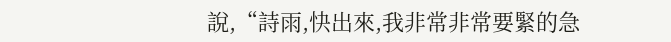說,“詩雨,快出來,我非常非常要緊的急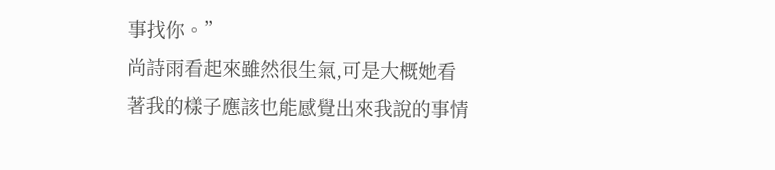事找你。”
尚詩雨看起來雖然很生氣,可是大概她看著我的樣子應該也能感覺出來我說的事情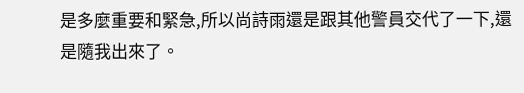是多麼重要和緊急,所以尚詩雨還是跟其他警員交代了一下,還是隨我出來了。